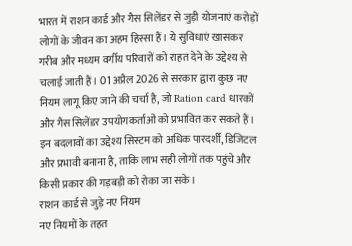भारत में राशन कार्ड और गैस सिलेंडर से जुड़ी योजनाएं करोड़ों लोगों के जीवन का अहम हिस्सा हैं। ये सुविधाएं खासकर गरीब और मध्यम वर्गीय परिवारों को राहत देने के उद्देश्य से चलाई जाती हैं। 01 अप्रैल 2026 से सरकार द्वारा कुछ नए नियम लागू किए जाने की चर्चा है, जो Ration card धारकों और गैस सिलेंडर उपयोगकर्ताओं को प्रभावित कर सकते हैं। इन बदलावों का उद्देश्य सिस्टम को अधिक पारदर्शी, डिजिटल और प्रभावी बनाना है, ताकि लाभ सही लोगों तक पहुंचे और किसी प्रकार की गड़बड़ी को रोका जा सके।
राशन कार्ड से जुड़े नए नियम
नए नियमों के तहत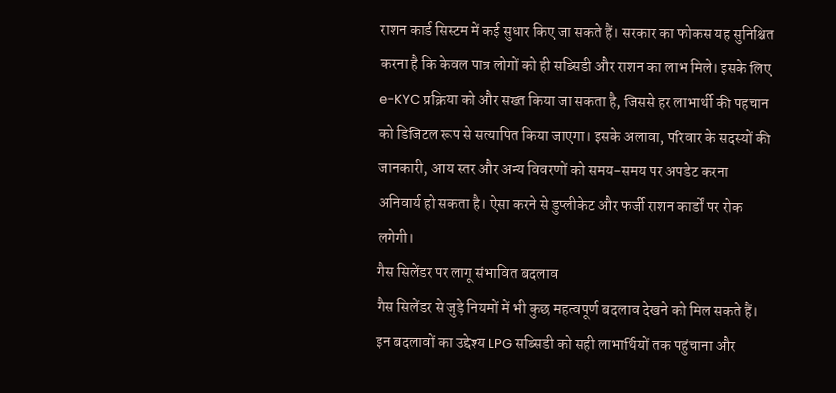राशन कार्ड सिस्टम में कई सुधार किए जा सकते हैं। सरकार का फोकस यह सुनिश्चित करना है कि केवल पात्र लोगों को ही सब्सिडी और राशन का लाभ मिले। इसके लिए e-KYC प्रक्रिया को और सख्त किया जा सकता है, जिससे हर लाभार्थी की पहचान को डिजिटल रूप से सत्यापित किया जाएगा। इसके अलावा, परिवार के सदस्यों की जानकारी, आय स्तर और अन्य विवरणों को समय-समय पर अपडेट करना अनिवार्य हो सकता है। ऐसा करने से डुप्लीकेट और फर्जी राशन कार्डों पर रोक लगेगी।
गैस सिलेंडर पर लागू संभावित बदलाव
गैस सिलेंडर से जुड़े नियमों में भी कुछ महत्वपूर्ण बदलाव देखने को मिल सकते हैं। इन बदलावों का उद्देश्य LPG सब्सिडी को सही लाभार्थियों तक पहुंचाना और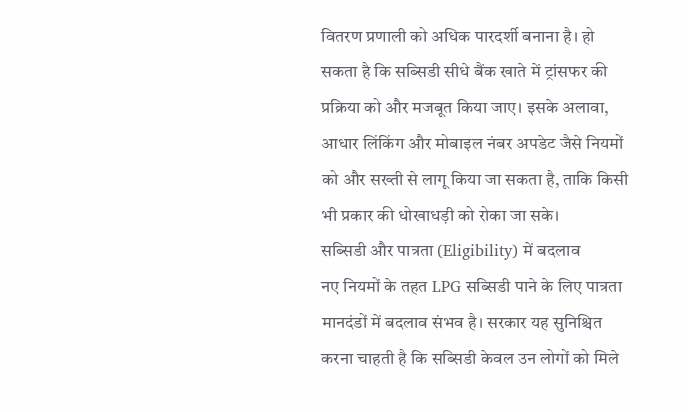वितरण प्रणाली को अधिक पारदर्शी बनाना है। हो सकता है कि सब्सिडी सीधे बैंक खाते में ट्रांसफर की प्रक्रिया को और मजबूत किया जाए। इसके अलावा, आधार लिंकिंग और मोबाइल नंबर अपडेट जैसे नियमों को और सख्ती से लागू किया जा सकता है, ताकि किसी भी प्रकार की धोखाधड़ी को रोका जा सके।
सब्सिडी और पात्रता (Eligibility) में बदलाव
नए नियमों के तहत LPG सब्सिडी पाने के लिए पात्रता मानदंडों में बदलाव संभव है। सरकार यह सुनिश्चित करना चाहती है कि सब्सिडी केवल उन लोगों को मिले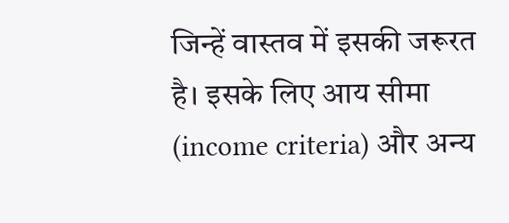जिन्हें वास्तव में इसकी जरूरत है। इसके लिए आय सीमा (income criteria) और अन्य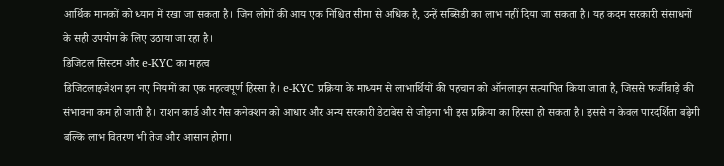आर्थिक मानकों को ध्यान में रखा जा सकता है। जिन लोगों की आय एक निश्चित सीमा से अधिक है, उन्हें सब्सिडी का लाभ नहीं दिया जा सकता है। यह कदम सरकारी संसाधनों के सही उपयोग के लिए उठाया जा रहा है।
डिजिटल सिस्टम और e-KYC का महत्व
डिजिटलाइजेशन इन नए नियमों का एक महत्वपूर्ण हिस्सा है। e-KYC प्रक्रिया के माध्यम से लाभार्थियों की पहचान को ऑनलाइन सत्यापित किया जाता है, जिससे फर्जीवाड़े की संभावना कम हो जाती है। राशन कार्ड और गैस कनेक्शन को आधार और अन्य सरकारी डेटाबेस से जोड़ना भी इस प्रक्रिया का हिस्सा हो सकता है। इससे न केवल पारदर्शिता बढ़ेगी बल्कि लाभ वितरण भी तेज और आसान होगा।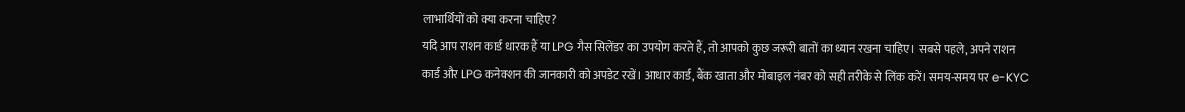लाभार्थियों को क्या करना चाहिए?
यदि आप राशन कार्ड धारक हैं या LPG गैस सिलेंडर का उपयोग करते हैं, तो आपको कुछ जरूरी बातों का ध्यान रखना चाहिए। सबसे पहले, अपने राशन कार्ड और LPG कनेक्शन की जानकारी को अपडेट रखें। आधार कार्ड, बैंक खाता और मोबाइल नंबर को सही तरीके से लिंक करें। समय-समय पर e-KYC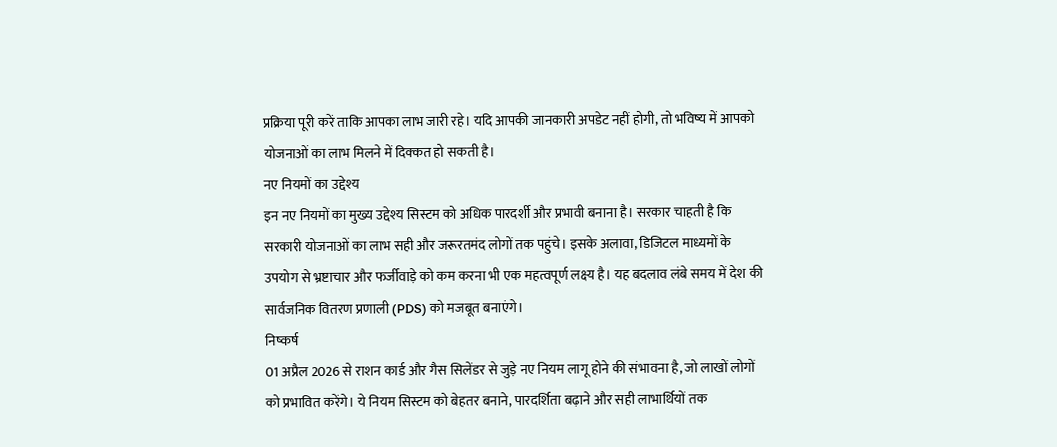प्रक्रिया पूरी करें ताकि आपका लाभ जारी रहे। यदि आपकी जानकारी अपडेट नहीं होगी, तो भविष्य में आपको योजनाओं का लाभ मिलने में दिक्कत हो सकती है।
नए नियमों का उद्देश्य
इन नए नियमों का मुख्य उद्देश्य सिस्टम को अधिक पारदर्शी और प्रभावी बनाना है। सरकार चाहती है कि सरकारी योजनाओं का लाभ सही और जरूरतमंद लोगों तक पहुंचे। इसके अलावा, डिजिटल माध्यमों के उपयोग से भ्रष्टाचार और फर्जीवाड़े को कम करना भी एक महत्वपूर्ण लक्ष्य है। यह बदलाव लंबे समय में देश की सार्वजनिक वितरण प्रणाली (PDS) को मजबूत बनाएंगे।
निष्कर्ष
01 अप्रैल 2026 से राशन कार्ड और गैस सिलेंडर से जुड़े नए नियम लागू होने की संभावना है, जो लाखों लोगों को प्रभावित करेंगे। ये नियम सिस्टम को बेहतर बनाने, पारदर्शिता बढ़ाने और सही लाभार्थियों तक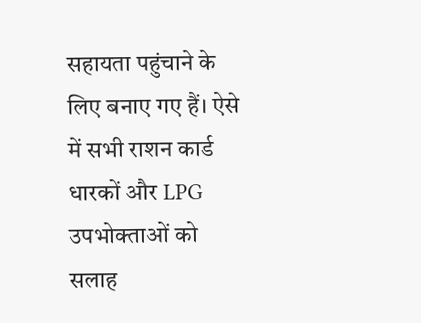सहायता पहुंचाने के लिए बनाए गए हैं। ऐसे में सभी राशन कार्ड धारकों और LPG उपभोक्ताओं को सलाह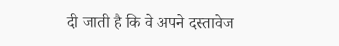दी जाती है कि वे अपने दस्तावेज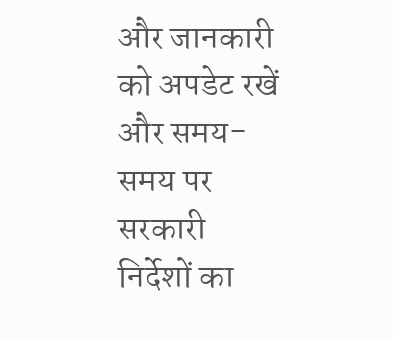और जानकारी को अपडेट रखें और समय-समय पर सरकारी निर्देशों का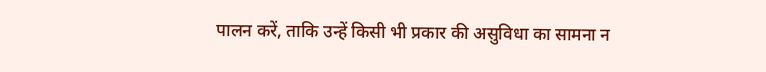पालन करें, ताकि उन्हें किसी भी प्रकार की असुविधा का सामना न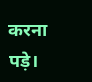करना पड़े।